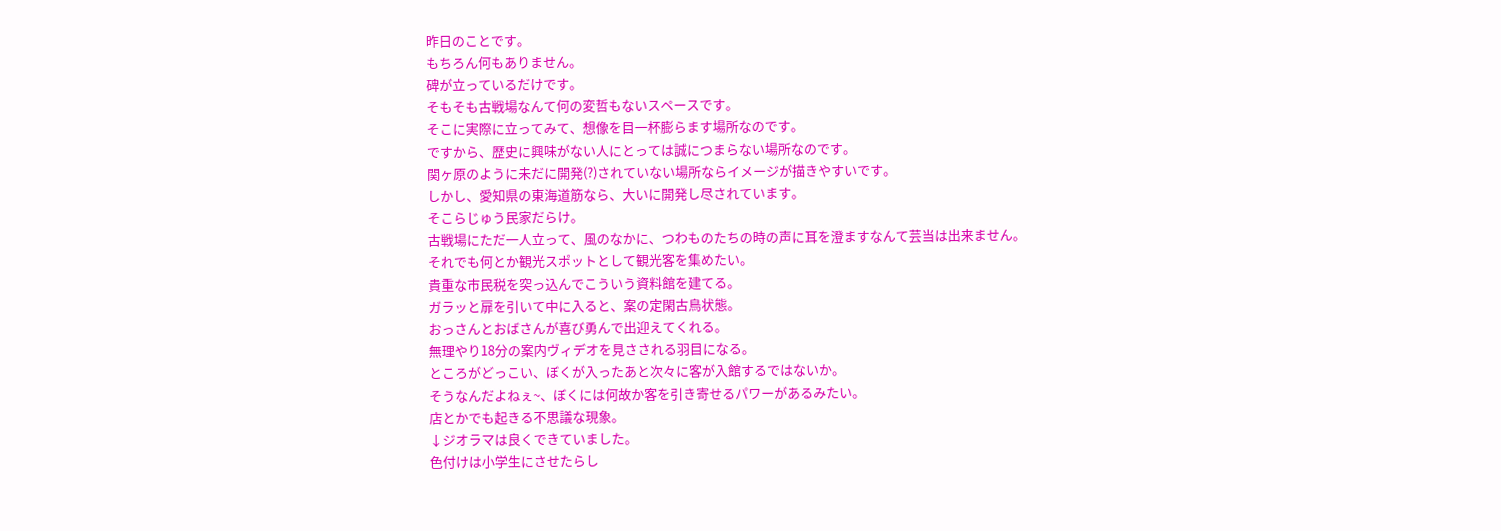昨日のことです。
もちろん何もありません。
碑が立っているだけです。
そもそも古戦場なんて何の変哲もないスペースです。
そこに実際に立ってみて、想像を目一杯膨らます場所なのです。
ですから、歴史に興味がない人にとっては誠につまらない場所なのです。
関ヶ原のように未だに開発(?)されていない場所ならイメージが描きやすいです。
しかし、愛知県の東海道筋なら、大いに開発し尽されています。
そこらじゅう民家だらけ。
古戦場にただ一人立って、風のなかに、つわものたちの時の声に耳を澄ますなんて芸当は出来ません。
それでも何とか観光スポットとして観光客を集めたい。
貴重な市民税を突っ込んでこういう資料館を建てる。
ガラッと扉を引いて中に入ると、案の定閑古鳥状態。
おっさんとおばさんが喜び勇んで出迎えてくれる。
無理やり18分の案内ヴィデオを見さされる羽目になる。
ところがどっこい、ぼくが入ったあと次々に客が入館するではないか。
そうなんだよねぇ~、ぼくには何故か客を引き寄せるパワーがあるみたい。
店とかでも起きる不思議な現象。
↓ジオラマは良くできていました。
色付けは小学生にさせたらし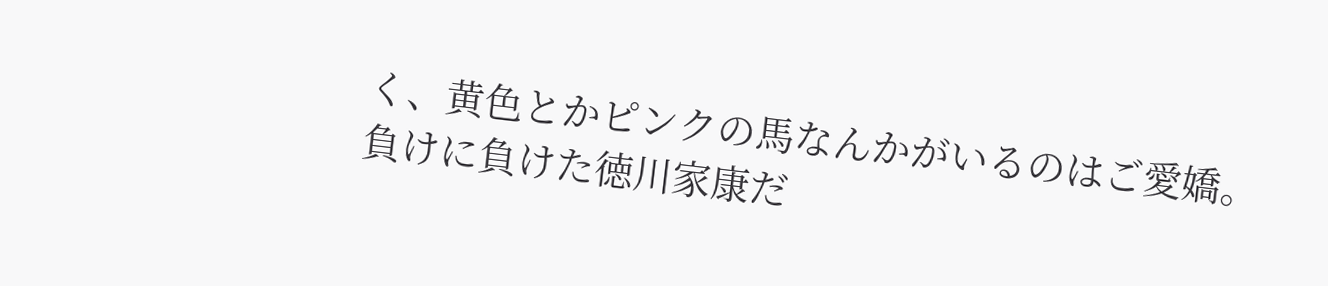く、黄色とかピンクの馬なんかがいるのはご愛嬌。
負けに負けた徳川家康だ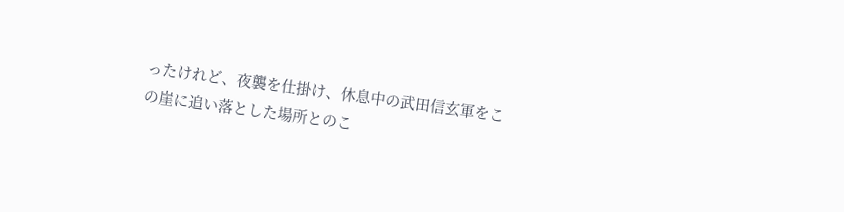ったけれど、夜襲を仕掛け、休息中の武田信玄軍をこの崖に追い落とした場所とのこ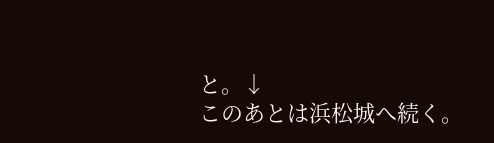と。↓
このあとは浜松城へ続く。